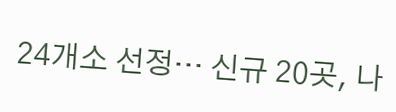24개소 선정… 신규 20곳, 나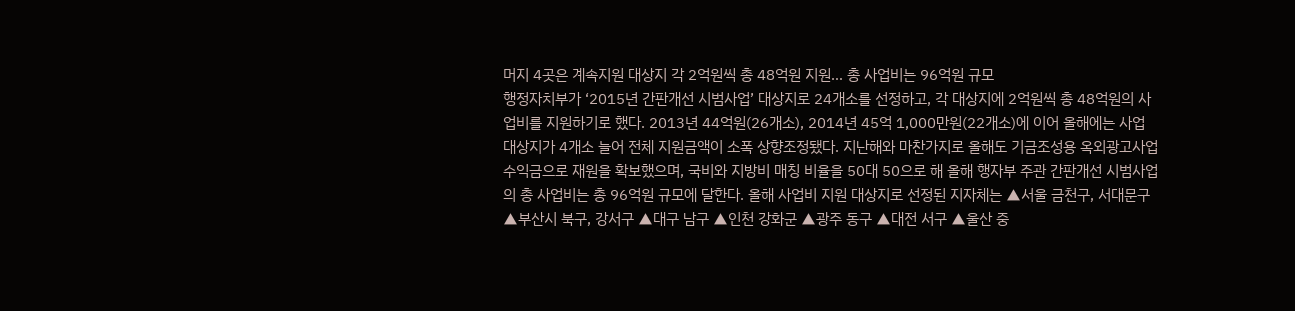머지 4곳은 계속지원 대상지 각 2억원씩 총 48억원 지원… 총 사업비는 96억원 규모
행정자치부가 ‘2015년 간판개선 시범사업’ 대상지로 24개소를 선정하고, 각 대상지에 2억원씩 총 48억원의 사업비를 지원하기로 했다. 2013년 44억원(26개소), 2014년 45억 1,000만원(22개소)에 이어 올해에는 사업 대상지가 4개소 늘어 전체 지원금액이 소폭 상향조정됐다. 지난해와 마찬가지로 올해도 기금조성용 옥외광고사업 수익금으로 재원을 확보했으며, 국비와 지방비 매칭 비율을 50대 50으로 해 올해 행자부 주관 간판개선 시범사업의 총 사업비는 총 96억원 규모에 달한다. 올해 사업비 지원 대상지로 선정된 지자체는 ▲서울 금천구, 서대문구 ▲부산시 북구, 강서구 ▲대구 남구 ▲인천 강화군 ▲광주 동구 ▲대전 서구 ▲울산 중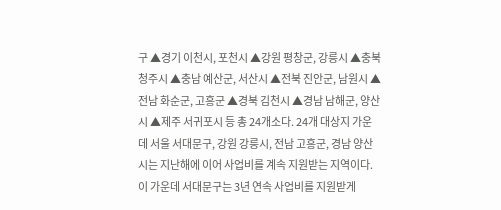구 ▲경기 이천시, 포천시 ▲강원 평창군, 강릉시 ▲충북 청주시 ▲충남 예산군, 서산시 ▲전북 진안군, 남원시 ▲전남 화순군, 고흥군 ▲경북 김천시 ▲경남 남해군, 양산시 ▲제주 서귀포시 등 총 24개소다. 24개 대상지 가운데 서울 서대문구, 강원 강릉시, 전남 고흥군, 경남 양산시는 지난해에 이어 사업비를 계속 지원받는 지역이다. 이 가운데 서대문구는 3년 연속 사업비를 지원받게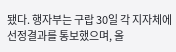됐다. 행자부는 구랍 30일 각 지자체에 선정결과를 통보했으며, 올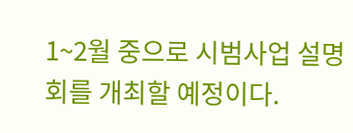1~2월 중으로 시범사업 설명회를 개최할 예정이다.